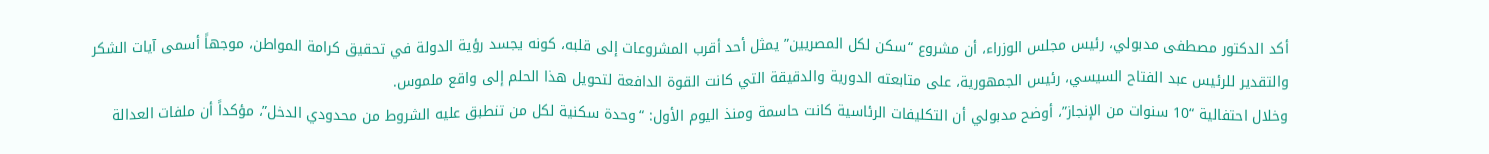أكد الدكتور مصطفى مدبولي، رئيس مجلس الوزراء، أن مشروع “سكن لكل المصريين” يمثل أحد أقرب المشروعات إلى قلبه، كونه يجسد رؤية الدولة في تحقيق كرامة المواطن، موجهاً أسمى آيات الشكر والتقدير للرئيس عبد الفتاح السيسي، رئيس الجمهورية، على متابعته الدورية والدقيقة التي كانت القوة الدافعة لتحويل هذا الحلم إلى واقع ملموس.
وخلال احتفالية “10 سنوات من الإنجاز”، أوضح مدبولي أن التكليفات الرئاسية كانت حاسمة ومنذ اليوم الأول: “وحدة سكنية لكل من تنطبق عليه الشروط من محدودي الدخل”، مؤكداً أن ملفات العدالة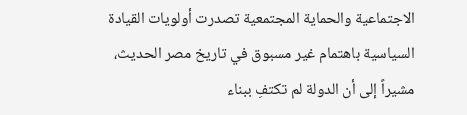الاجتماعية والحماية المجتمعية تصدرت أولويات القيادة السياسية باهتمام غير مسبوق في تاريخ مصر الحديث، مشيراً إلى أن الدولة لم تكتفِ ببناء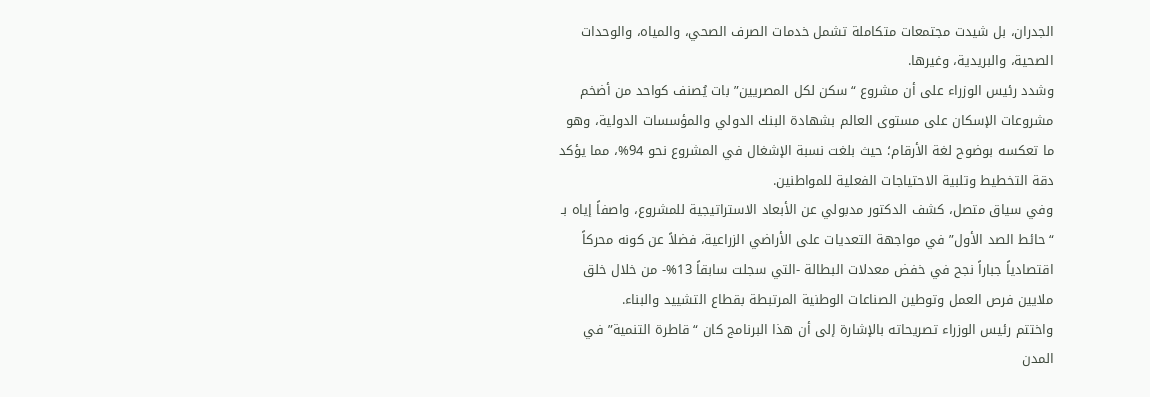الجدران، بل شيدت مجتمعات متكاملة تشمل خدمات الصرف الصحي، والمياه، والوحدات الصحية، والبريدية، وغيرها.
وشدد رئيس الوزراء على أن مشروع “سكن لكل المصريين” بات يُصنف كواحد من أضخم مشروعات الإسكان على مستوى العالم بشهادة البنك الدولي والمؤسسات الدولية، وهو ما تعكسه بوضوح لغة الأرقام؛ حيث بلغت نسبة الإشغال في المشروع نحو 94%، مما يؤكد دقة التخطيط وتلبية الاحتياجات الفعلية للمواطنين.
وفي سياق متصل، كشف الدكتور مدبولي عن الأبعاد الاستراتيجية للمشروع، واصفاً إياه بـ “حائط الصد الأول” في مواجهة التعديات على الأراضي الزراعية، فضلاً عن كونه محركاً اقتصادياً جباراً نجح في خفض معدلات البطالة -التي سجلت سابقاً 13%- من خلال خلق ملايين فرص العمل وتوطين الصناعات الوطنية المرتبطة بقطاع التشييد والبناء.
واختتم رئيس الوزراء تصريحاته بالإشارة إلى أن هذا البرنامج كان “قاطرة التنمية” في المدن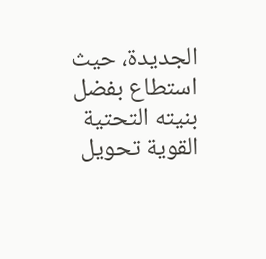الجديدة، حيث استطاع بفضل بنيته التحتية القوية تحويل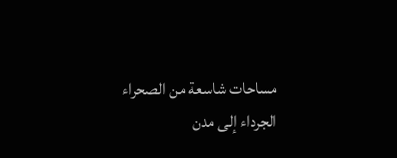مساحات شاسعة من الصحراء الجرداء إلى مدن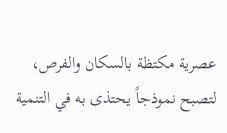عصرية مكتظة بالسكان والفرص، لتصبح نموذجاً يحتذى به في التنمية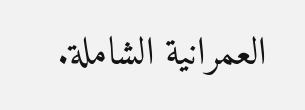العمرانية الشاملة.